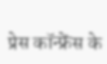प्रेस कॉन्फ्रेंस के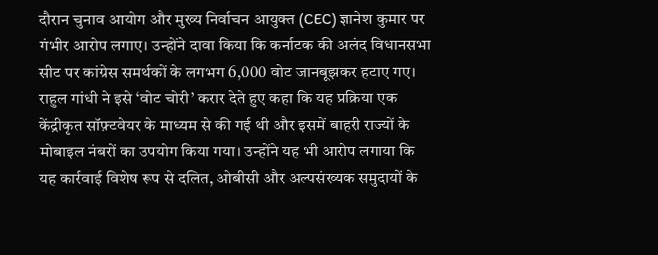दौरान चुनाव आयोग और मुख्य निर्वाचन आयुक्त (CEC) ज्ञानेश कुमार पर गंभीर आरोप लगाए। उन्होंने दावा किया कि कर्नाटक की अलंद विधानसभा सीट पर कांग्रेस समर्थकों के लगभग 6,000 वोट जानबूझकर हटाए गए। राहुल गांधी ने इसे ‘वोट चोरी’ करार देते हुए कहा कि यह प्रक्रिया एक केंद्रीकृत सॉफ़्टवेयर के माध्यम से की गई थी और इसमें बाहरी राज्यों के मोबाइल नंबरों का उपयोग किया गया। उन्होंने यह भी आरोप लगाया कि यह कार्रवाई विशेष रूप से दलित, ओबीसी और अल्पसंख्यक समुदायों के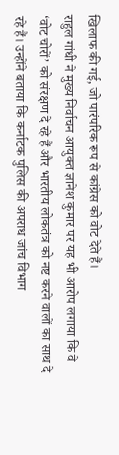खिलाफ की गई, जो पारंपरिक रूप से कांग्रेस को वोट देते हैं।
राहुल गांधी ने मुख्य निर्वाचन आयुक्त ज्ञानेश कुमार पर यह भी आरोप लगाया कि वे ‘वोट चोरों’ को संरक्षण दे रहे हैं और भारतीय लोकतंत्र को नष्ट करने वालों का साथ दे रहे हैं। उन्होंने बताया कि कर्नाटक पुलिस की अपराध जांच विभाग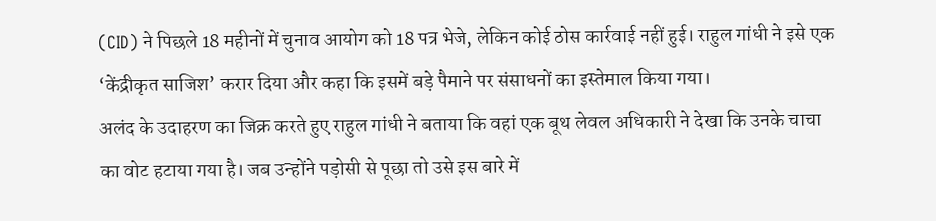(CID) ने पिछले 18 महीनों में चुनाव आयोग को 18 पत्र भेजे, लेकिन कोई ठोस कार्रवाई नहीं हुई। राहुल गांधी ने इसे एक ‘केंद्रीकृत साजिश’ करार दिया और कहा कि इसमें बड़े पैमाने पर संसाधनों का इस्तेमाल किया गया।
अलंद के उदाहरण का जिक्र करते हुए राहुल गांधी ने बताया कि वहां एक बूथ लेवल अधिकारी ने देखा कि उनके चाचा का वोट हटाया गया है। जब उन्होंने पड़ोसी से पूछा तो उसे इस बारे में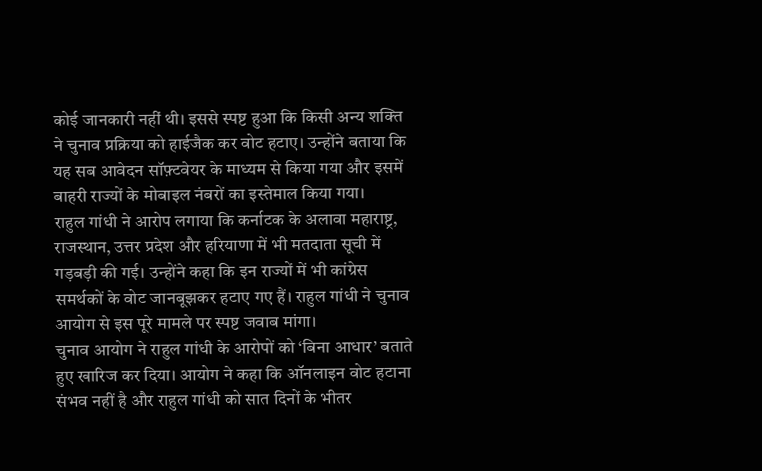कोई जानकारी नहीं थी। इससे स्पष्ट हुआ कि किसी अन्य शक्ति ने चुनाव प्रक्रिया को हाईजैक कर वोट हटाए। उन्होंने बताया कि यह सब आवेदन सॉफ़्टवेयर के माध्यम से किया गया और इसमें बाहरी राज्यों के मोबाइल नंबरों का इस्तेमाल किया गया।
राहुल गांधी ने आरोप लगाया कि कर्नाटक के अलावा महाराष्ट्र, राजस्थान, उत्तर प्रदेश और हरियाणा में भी मतदाता सूची में गड़बड़ी की गई। उन्होंने कहा कि इन राज्यों में भी कांग्रेस समर्थकों के वोट जानबूझकर हटाए गए हैं। राहुल गांधी ने चुनाव आयोग से इस पूरे मामले पर स्पष्ट जवाब मांगा।
चुनाव आयोग ने राहुल गांधी के आरोपों को ‘बिना आधार’ बताते हुए खारिज कर दिया। आयोग ने कहा कि ऑनलाइन वोट हटाना संभव नहीं है और राहुल गांधी को सात दिनों के भीतर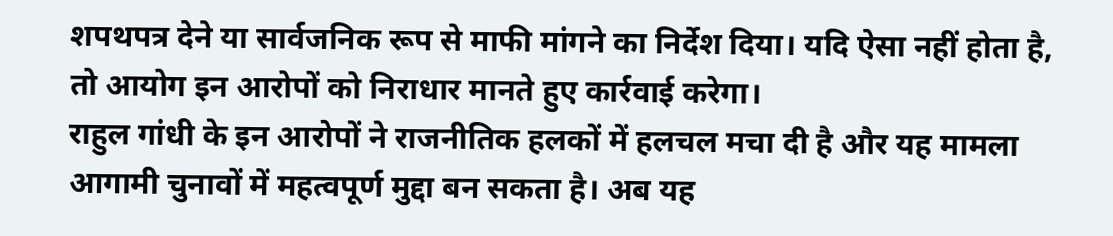शपथपत्र देने या सार्वजनिक रूप से माफी मांगने का निर्देश दिया। यदि ऐसा नहीं होता है, तो आयोग इन आरोपों को निराधार मानते हुए कार्रवाई करेगा।
राहुल गांधी के इन आरोपों ने राजनीतिक हलकों में हलचल मचा दी है और यह मामला आगामी चुनावों में महत्वपूर्ण मुद्दा बन सकता है। अब यह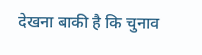देखना बाकी है कि चुनाव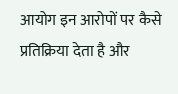आयोग इन आरोपों पर कैसे प्रतिक्रिया देता है और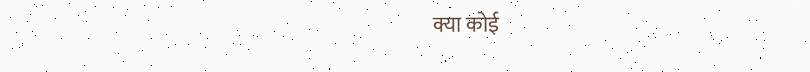क्या कोई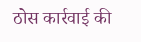ठोस कार्रवाई की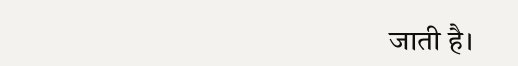जाती है।